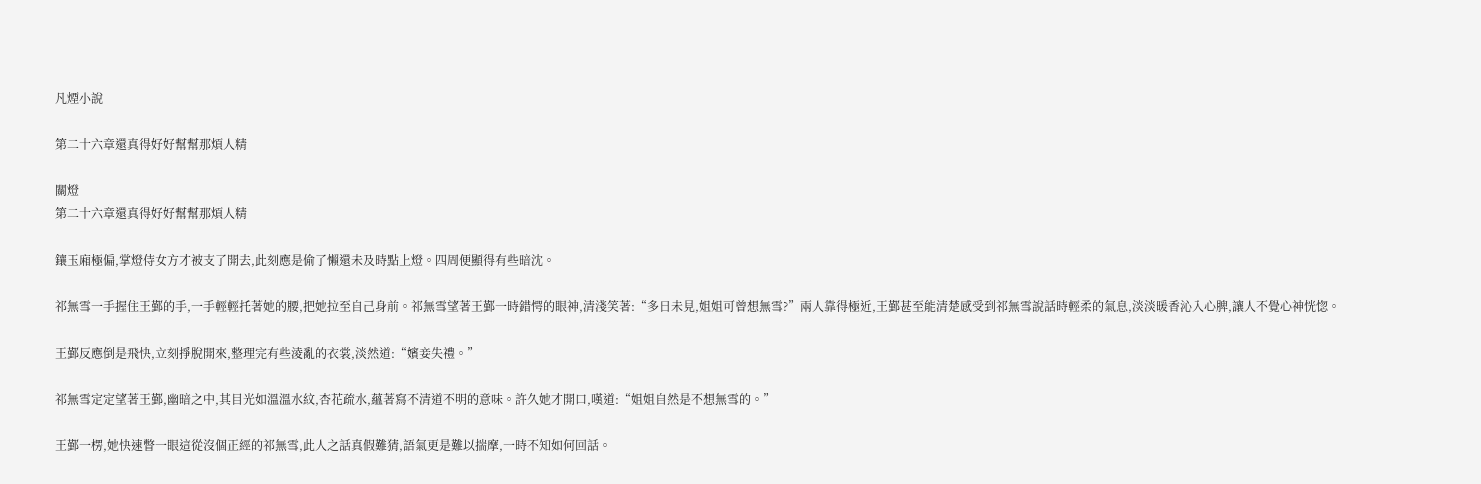凡煙小說

第二十六章還真得好好幫幫那煩人精

關燈
第二十六章還真得好好幫幫那煩人精

鑲玉廂極偏,掌燈侍女方才被支了開去,此刻應是偷了懶還未及時點上燈。四周便顯得有些暗沈。

祁無雪一手握住王鄞的手,一手輕輕托著她的腰,把她拉至自己身前。祁無雪望著王鄞一時錯愕的眼神,清淺笑著:“多日未見,姐姐可曾想無雪?”兩人靠得極近,王鄞甚至能清楚感受到祁無雪說話時輕柔的氣息,淡淡暖香沁入心脾,讓人不覺心神恍惚。

王鄞反應倒是飛快,立刻掙脫開來,整理完有些淩亂的衣裳,淡然道:“嬪妾失禮。”

祁無雪定定望著王鄞,幽暗之中,其目光如溫溫水紋,杏花疏水,蘊著寫不清道不明的意味。許久她才開口,嘆道:“姐姐自然是不想無雪的。”

王鄞一楞,她快速瞥一眼這從沒個正經的祁無雪,此人之話真假難猜,語氣更是難以揣摩,一時不知如何回話。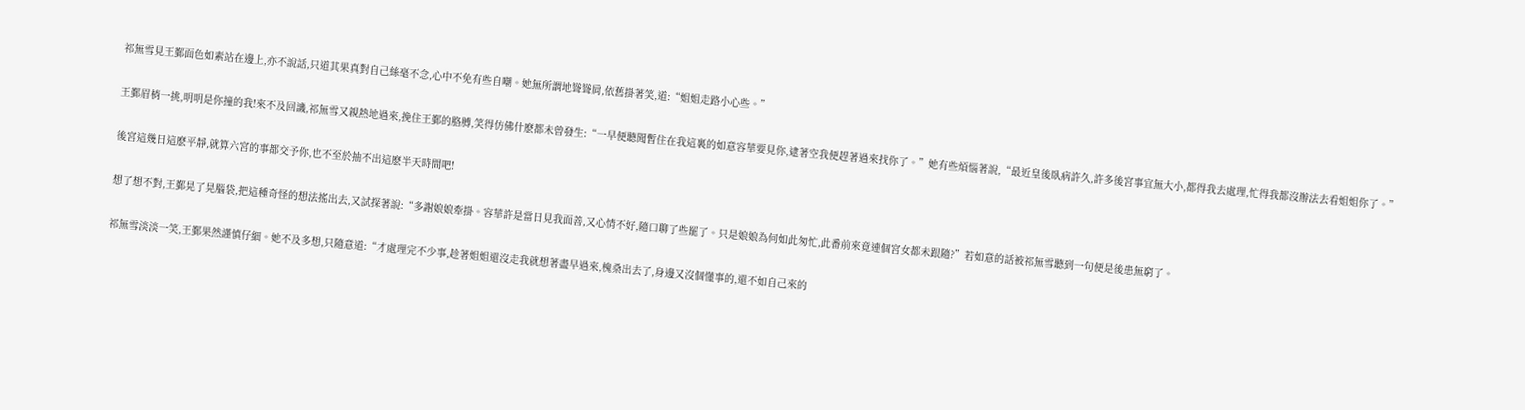祁無雪見王鄞面色如素站在邊上,亦不說話,只道其果真對自己絲毫不念,心中不免有些自嘲。她無所謂地聳聳肩,依舊掛著笑,道:“姐姐走路小心些。”

王鄞眉梢一挑,明明是你撞的我!來不及回譏,祁無雪又親熱地過來,挽住王鄞的胳膊,笑得仿佛什麽都未曾發生:“一早便聽聞暫住在我這裏的如意容華要見你,逮著空我便趕著過來找你了。”她有些煩惱著說,“最近皇後臥病許久,許多後宮事宜無大小,都得我去處理,忙得我都沒辦法去看姐姐你了。”

後宮這幾日這麽平靜,就算六宮的事都交予你,也不至於抽不出這麽半天時間吧!

想了想不對,王鄞晃了晃腦袋,把這種奇怪的想法搖出去,又試探著說:“多謝娘娘牽掛。容華許是當日見我面善,又心情不好,隨口聊了些罷了。只是娘娘為何如此匆忙,此番前來竟連個宮女都未跟隨?”若如意的話被祁無雪聽到一句便是後患無窮了。

祁無雪淡淡一笑,王鄞果然謹慎仔細。她不及多想,只隨意道:“才處理完不少事,趁著姐姐還沒走我就想著盡早過來,槐桑出去了,身邊又沒個懂事的,還不如自己來的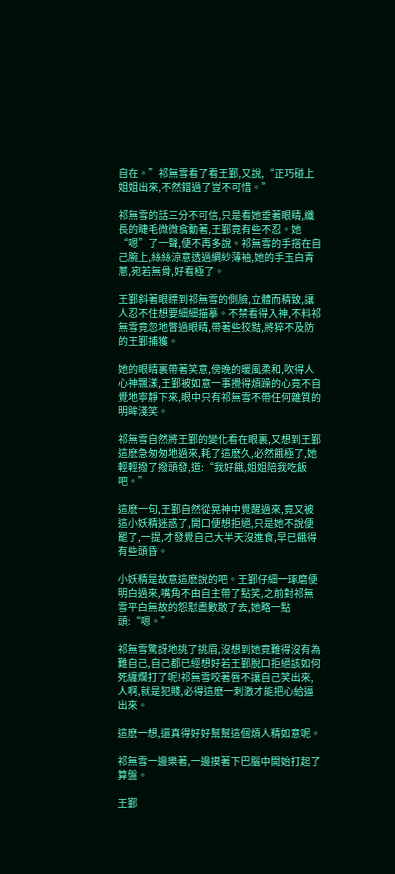自在。”祁無雪看了看王鄞,又說,“正巧碰上姐姐出來,不然錯過了豈不可惜。”

祁無雪的話三分不可信,只是看她垂著眼睛,纖長的睫毛微微翕動著,王鄞竟有些不忍。她“嗯”了一聲,便不再多說。祁無雪的手搭在自己腕上,絲絲涼意透過綢紗薄袖,她的手玉白青蔥,宛若無骨,好看極了。

王鄞斜著眼瞟到祁無雪的側臉,立體而精致,讓人忍不住想要細細描摹。不禁看得入神,不料祁無雪竟忽地瞥過眼睛,帶著些狡黠,將猝不及防的王鄞捕獲。

她的眼睛裏帶著笑意,傍晚的暖風柔和,吹得人心神飄漾,王鄞被如意一事攪得煩躁的心竟不自覺地寧靜下來,眼中只有祁無雪不帶任何雜質的明眸淺笑。

祁無雪自然將王鄞的變化看在眼裏,又想到王鄞這麽急匆匆地過來,耗了這麽久,必然餓極了,她輕輕撥了撥頭發,道:“我好餓,姐姐陪我吃飯吧。”

這麽一句,王鄞自然從晃神中覺醒過來,竟又被這小妖精迷惑了,開口便想拒絕,只是她不說便罷了,一提,才發覺自己大半天沒進食,早已餓得有些頭昏。

小妖精是故意這麽說的吧。王鄞仔細一琢磨便明白過來,嘴角不由自主帶了點笑,之前對祁無雪平白無故的怨懟盡數散了去,她略一點頭:“嗯。”

祁無雪驚訝地挑了挑眉,沒想到她竟難得沒有為難自己,自己都已經想好若王鄞脫口拒絕該如何死纏爛打了呢!祁無雪咬著唇不讓自己笑出來,人啊,就是犯賤,必得這麽一刺激才能把心給逼出來。

這麽一想,還真得好好幫幫這個煩人精如意呢。

祁無雪一邊樂著,一邊摸著下巴腦中開始打起了算盤。

王鄞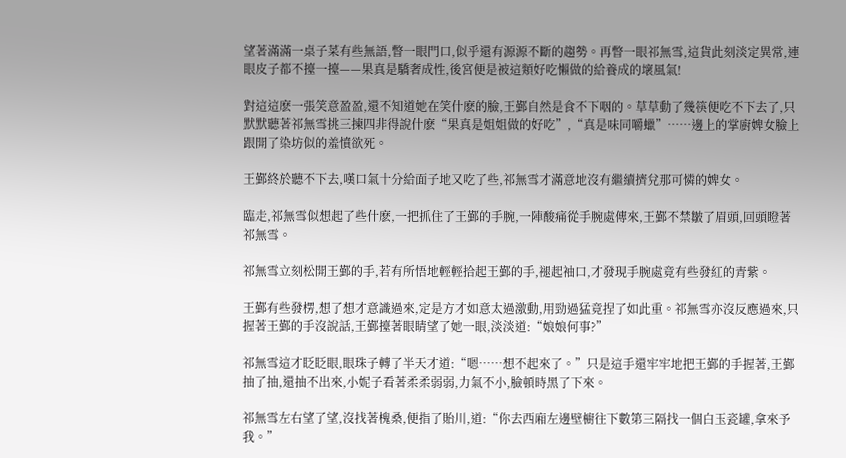望著滿滿一桌子菜有些無語,瞥一眼門口,似乎還有源源不斷的趨勢。再瞥一眼祁無雪,這貨此刻淡定異常,連眼皮子都不擡一擡——果真是驕奢成性,後宮便是被這類好吃懶做的給養成的壞風氣!

對這這麽一張笑意盈盈,還不知道她在笑什麽的臉,王鄞自然是食不下咽的。草草動了幾筷便吃不下去了,只默默聽著祁無雪挑三揀四非得說什麽“果真是姐姐做的好吃”,“真是味同嚼蠟”……邊上的掌廚婢女臉上跟開了染坊似的羞憤欲死。

王鄞終於聽不下去,嘆口氣十分給面子地又吃了些,祁無雪才滿意地沒有繼續擠兌那可憐的婢女。

臨走,祁無雪似想起了些什麽,一把抓住了王鄞的手腕,一陣酸痛從手腕處傳來,王鄞不禁皺了眉頭,回頭瞪著祁無雪。

祁無雪立刻松開王鄞的手,若有所悟地輕輕拾起王鄞的手,褪起袖口,才發現手腕處竟有些發紅的青紫。

王鄞有些發楞,想了想才意識過來,定是方才如意太過激動,用勁過猛竟捏了如此重。祁無雪亦沒反應過來,只握著王鄞的手沒說話,王鄞擡著眼睛望了她一眼,淡淡道:“娘娘何事?”

祁無雪這才眨眨眼,眼珠子轉了半天才道:“嗯……想不起來了。”只是這手還牢牢地把王鄞的手握著,王鄞抽了抽,還抽不出來,小妮子看著柔柔弱弱,力氣不小,臉頓時黑了下來。

祁無雪左右望了望,沒找著槐桑,便指了貽川,道:“你去西廂左邊壁櫥往下數第三隔找一個白玉瓷罐,拿來予我。”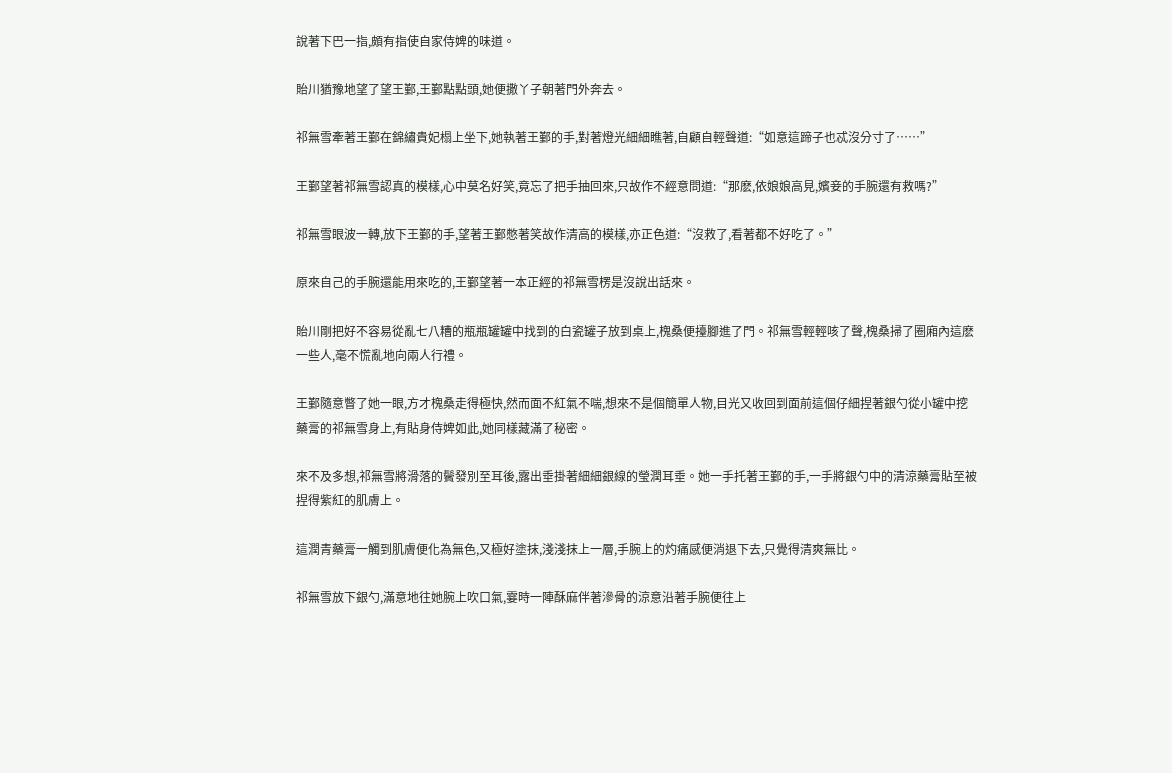說著下巴一指,頗有指使自家侍婢的味道。

貽川猶豫地望了望王鄞,王鄞點點頭,她便撒丫子朝著門外奔去。

祁無雪牽著王鄞在錦繡貴妃榻上坐下,她執著王鄞的手,對著燈光細細瞧著,自顧自輕聲道:“如意這蹄子也忒沒分寸了……”

王鄞望著祁無雪認真的模樣,心中莫名好笑,竟忘了把手抽回來,只故作不經意問道:“那麽,依娘娘高見,嬪妾的手腕還有救嗎?”

祁無雪眼波一轉,放下王鄞的手,望著王鄞憋著笑故作清高的模樣,亦正色道:“沒救了,看著都不好吃了。”

原來自己的手腕還能用來吃的,王鄞望著一本正經的祁無雪楞是沒說出話來。

貽川剛把好不容易從亂七八糟的瓶瓶罐罐中找到的白瓷罐子放到桌上,槐桑便擡腳進了門。祁無雪輕輕咳了聲,槐桑掃了圈廂內這麽一些人,毫不慌亂地向兩人行禮。

王鄞隨意瞥了她一眼,方才槐桑走得極快,然而面不紅氣不喘,想來不是個簡單人物,目光又收回到面前這個仔細捏著銀勺從小罐中挖藥膏的祁無雪身上,有貼身侍婢如此,她同樣藏滿了秘密。

來不及多想,祁無雪將滑落的鬢發別至耳後,露出垂掛著細細銀線的瑩潤耳垂。她一手托著王鄞的手,一手將銀勺中的清涼藥膏貼至被捏得紫紅的肌膚上。

這潤青藥膏一觸到肌膚便化為無色,又極好塗抹,淺淺抹上一層,手腕上的灼痛感便消退下去,只覺得清爽無比。

祁無雪放下銀勺,滿意地往她腕上吹口氣,霎時一陣酥麻伴著滲骨的涼意沿著手腕便往上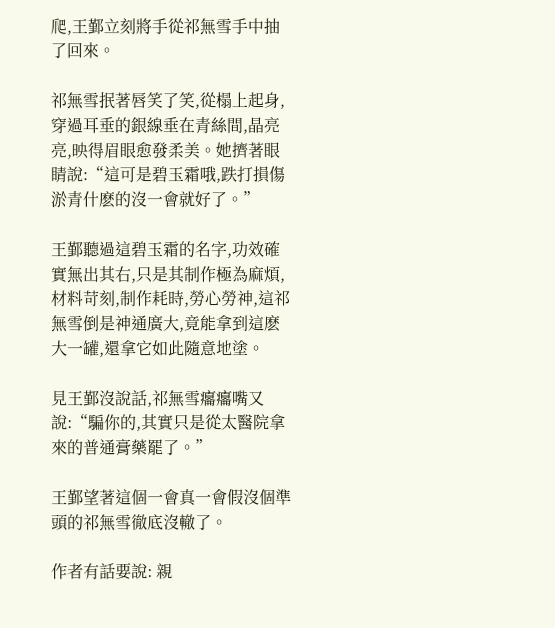爬,王鄞立刻將手從祁無雪手中抽了回來。

祁無雪抿著唇笑了笑,從榻上起身,穿過耳垂的銀線垂在青絲間,晶亮亮,映得眉眼愈發柔美。她擠著眼睛說:“這可是碧玉霜哦,跌打損傷淤青什麽的沒一會就好了。”

王鄞聽過這碧玉霜的名字,功效確實無出其右,只是其制作極為麻煩,材料苛刻,制作耗時,勞心勞神,這祁無雪倒是神通廣大,竟能拿到這麽大一罐,還拿它如此隨意地塗。

見王鄞沒說話,祁無雪癟癟嘴又說:“騙你的,其實只是從太醫院拿來的普通膏藥罷了。”

王鄞望著這個一會真一會假沒個準頭的祁無雪徹底沒轍了。

作者有話要說: 親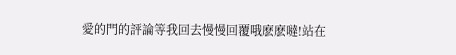愛的門的評論等我回去慢慢回覆哦麽麽噠!站在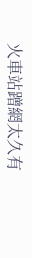火車站蹭網太久有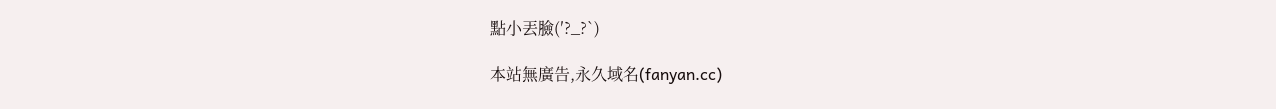點小丟臉(′?_?`)

本站無廣告,永久域名(fanyan.cc)